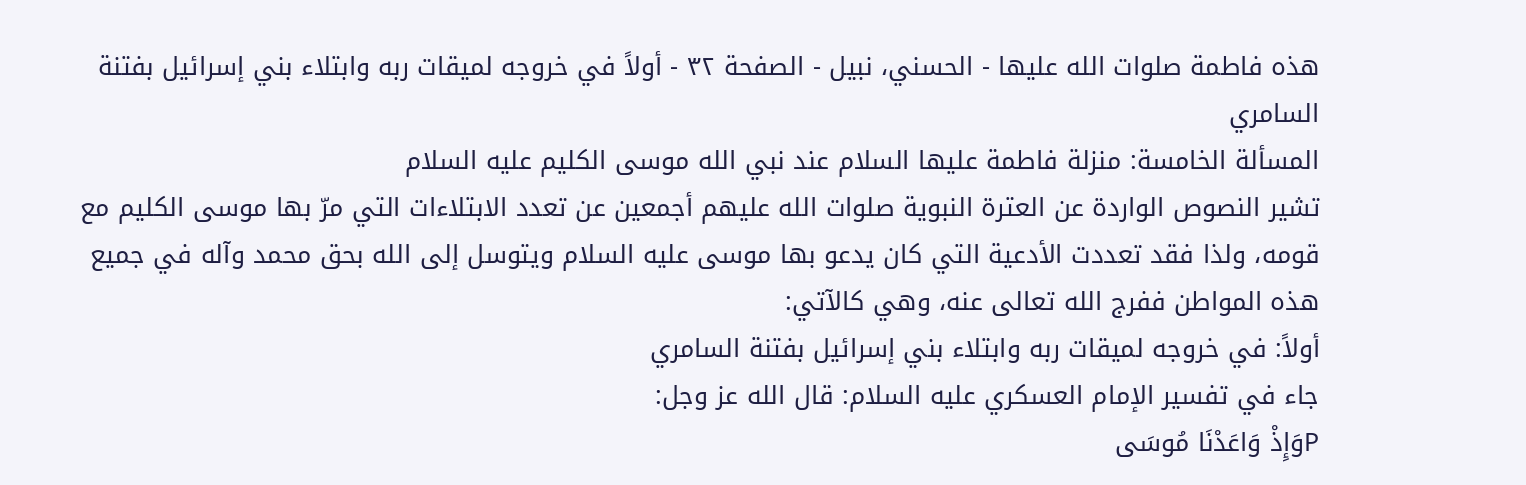هذه فاطمة صلوات الله عليها - الحسني، نبيل - الصفحة ٣٢ - أولاً في خروجه لميقات ربه وابتلاء بني إسرائيل بفتنة السامري
المسألة الخامسة: منزلة فاطمة عليها السلام عند نبي الله موسى الكليم عليه السلام
تشير النصوص الواردة عن العترة النبوية صلوات الله عليهم أجمعين عن تعدد الابتلاءات التي مرّ بها موسى الكليم مع قومه، ولذا فقد تعددت الأدعية التي كان يدعو بها موسى عليه السلام ويتوسل إلى الله بحق محمد وآله في جميع هذه المواطن ففرج الله تعالى عنه، وهي كالآتي:
أولاً: في خروجه لميقات ربه وابتلاء بني إسرائيل بفتنة السامري
جاء في تفسير الإمام العسكري عليه السلام: قال الله عز وجل:
Pوَإِذْ وَاعَدْنَا مُوسَى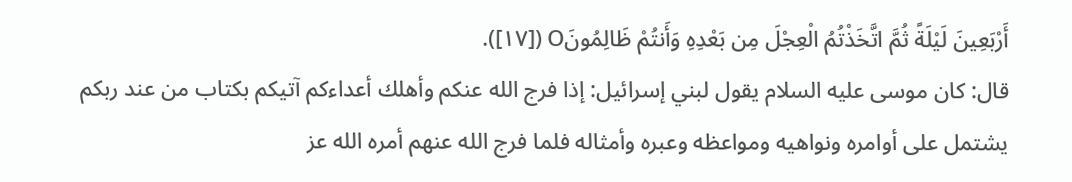أَرْبَعِينَ لَيْلَةً ثُمَّ اتَّخَذْتُمُ الْعِجْلَ مِن بَعْدِهِ وَأَنتُمْ ظَالِمُونَO ([١٧]).
قال: كان موسى عليه السلام يقول لبني إسرائيل: إذا فرج الله عنكم وأهلك أعداءكم آتيكم بكتاب من عند ربكم يشتمل على أوامره ونواهيه ومواعظه وعبره وأمثاله فلما فرج الله عنهم أمره الله عز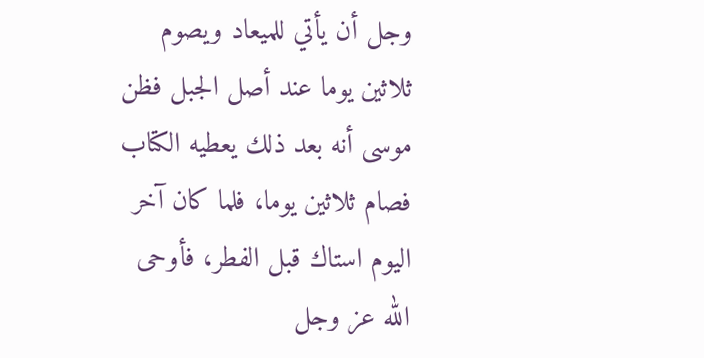وجل أن يأتي للميعاد ويصوم ثلاثين يوما عند أصل الجبل فظن موسى أنه بعد ذلك يعطيه الكتاب فصام ثلاثين يوما، فلما كان آخر اليوم استاك قبل الفطر، فأوحى الله عز وجل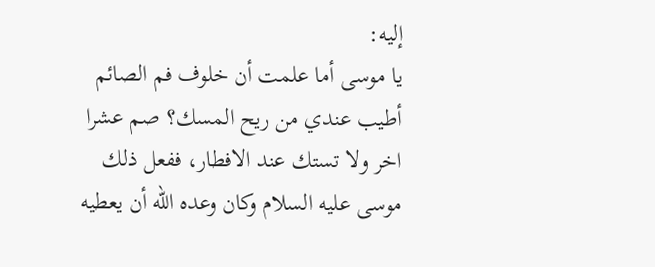إليه:
يا موسى أما علمت أن خلوف فم الصائم أطيب عندي من ريح المسك؟ صم عشرا اخر ولا تستك عند الافطار، ففعل ذلك موسى عليه السلام وكان وعده الله أن يعطيه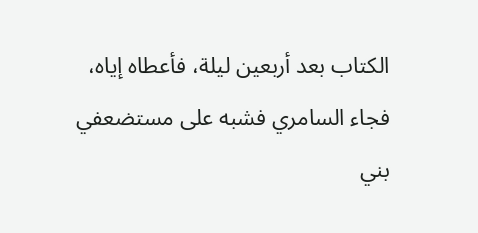الكتاب بعد أربعين ليلة، فأعطاه إياه، فجاء السامري فشبه على مستضعفي بني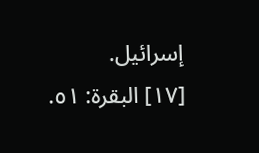إسرائيل.
[١٧] البقرة: ٥١.